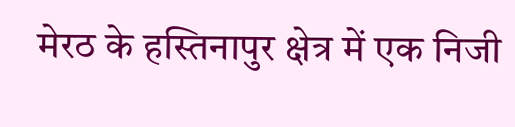मेरठ के हस्तिनापुर क्षेत्र में एक निजी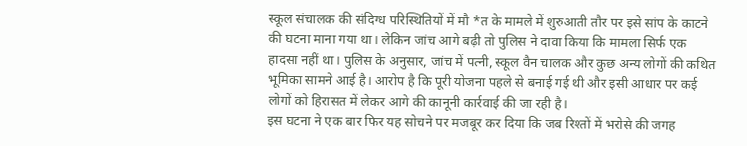स्कूल संचालक की संदिग्ध परिस्थितियों में मौ *त के मामले में शुरुआती तौर पर इसे सांप के काटने की घटना माना गया था। लेकिन जांच आगे बढ़ी तो पुलिस ने दावा किया कि मामला सिर्फ एक हादसा नहीं था। पुलिस के अनुसार, जांच में पत्नी, स्कूल वैन चालक और कुछ अन्य लोगों की कथित भूमिका सामने आई है। आरोप है कि पूरी योजना पहले से बनाई गई थी और इसी आधार पर कई लोगों को हिरासत में लेकर आगे की कानूनी कार्रवाई की जा रही है।
इस घटना ने एक बार फिर यह सोचने पर मजबूर कर दिया कि जब रिश्तों में भरोसे की जगह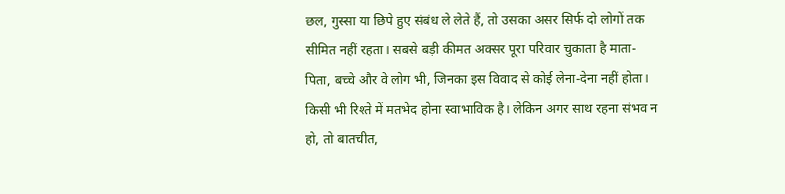छल, गुस्सा या छिपे हुए संबंध ले लेते हैं, तो उसका असर सिर्फ दो लोगों तक सीमित नहीं रहता। सबसे बड़ी कीमत अक्सर पूरा परिवार चुकाता है माता-पिता, बच्चे और वे लोग भी, जिनका इस विवाद से कोई लेना-देना नहीं होता।
किसी भी रिश्ते में मतभेद होना स्वाभाविक है। लेकिन अगर साथ रहना संभव न हो, तो बातचीत,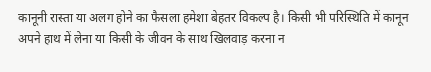कानूनी रास्ता या अलग होने का फैसला हमेशा बेहतर विकल्प है। किसी भी परिस्थिति में कानून अपने हाथ में लेना या किसी के जीवन के साथ खिलवाड़ करना न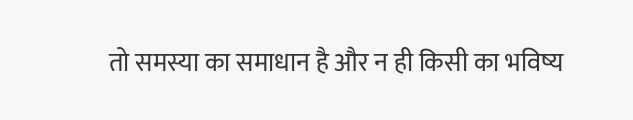तो समस्या का समाधान है और न ही किसी का भविष्य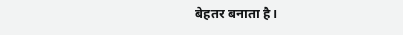बेहतर बनाता है।